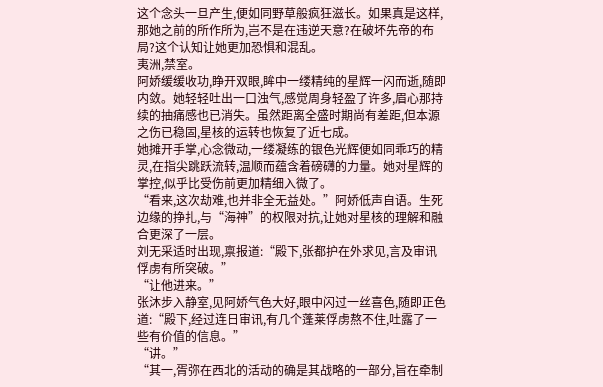这个念头一旦产生,便如同野草般疯狂滋长。如果真是这样,那她之前的所作所为,岂不是在违逆天意?在破坏先帝的布局?这个认知让她更加恐惧和混乱。
夷洲,禁室。
阿娇缓缓收功,睁开双眼,眸中一缕精纯的星辉一闪而逝,随即内敛。她轻轻吐出一口浊气,感觉周身轻盈了许多,眉心那持续的抽痛感也已消失。虽然距离全盛时期尚有差距,但本源之伤已稳固,星核的运转也恢复了近七成。
她摊开手掌,心念微动,一缕凝练的银色光辉便如同乖巧的精灵,在指尖跳跃流转,温顺而蕴含着磅礴的力量。她对星辉的掌控,似乎比受伤前更加精细入微了。
“看来,这次劫难,也并非全无益处。”阿娇低声自语。生死边缘的挣扎,与“海神”的权限对抗,让她对星核的理解和融合更深了一层。
刘无采适时出现,禀报道:“殿下,张都护在外求见,言及审讯俘虏有所突破。”
“让他进来。”
张沐步入静室,见阿娇气色大好,眼中闪过一丝喜色,随即正色道:“殿下,经过连日审讯,有几个蓬莱俘虏熬不住,吐露了一些有价值的信息。”
“讲。”
“其一,胥弥在西北的活动的确是其战略的一部分,旨在牵制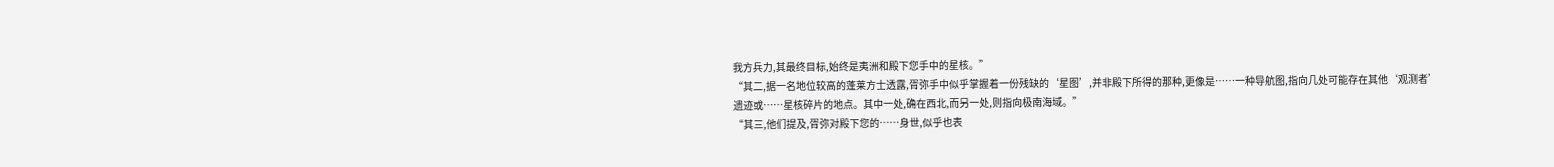我方兵力,其最终目标,始终是夷洲和殿下您手中的星核。”
“其二,据一名地位较高的蓬莱方士透露,胥弥手中似乎掌握着一份残缺的‘星图’,并非殿下所得的那种,更像是……一种导航图,指向几处可能存在其他‘观测者’遗迹或……星核碎片的地点。其中一处,确在西北,而另一处,则指向极南海域。”
“其三,他们提及,胥弥对殿下您的……身世,似乎也表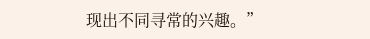现出不同寻常的兴趣。”